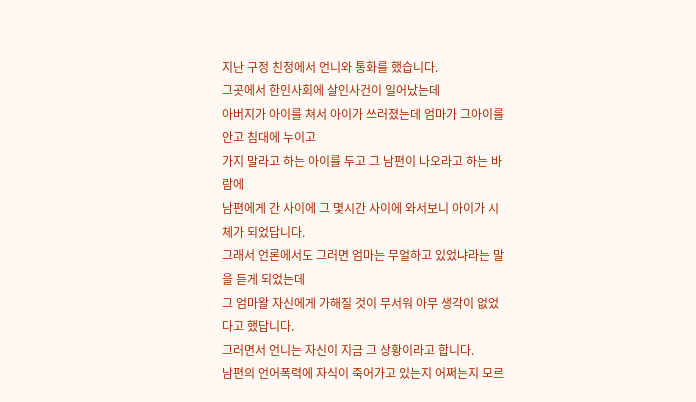지난 구정 친정에서 언니와 통화를 했습니다.
그곳에서 한인사회에 살인사건이 일어났는데
아버지가 아이를 쳐서 아이가 쓰러졌는데 엄마가 그아이를 안고 침대에 누이고
가지 말라고 하는 아이를 두고 그 남편이 나오라고 하는 바람에
남편에게 간 사이에 그 몇시간 사이에 와서보니 아이가 시체가 되었답니다.
그래서 언론에서도 그러면 엄마는 무얼하고 있었냐라는 말을 듣게 되었는데
그 엄마왈 자신에게 가해질 것이 무서워 아무 생각이 없었다고 했답니다.
그러면서 언니는 자신이 지금 그 상황이라고 합니다.
남편의 언어폭력에 자식이 죽어가고 있는지 어쩌는지 모르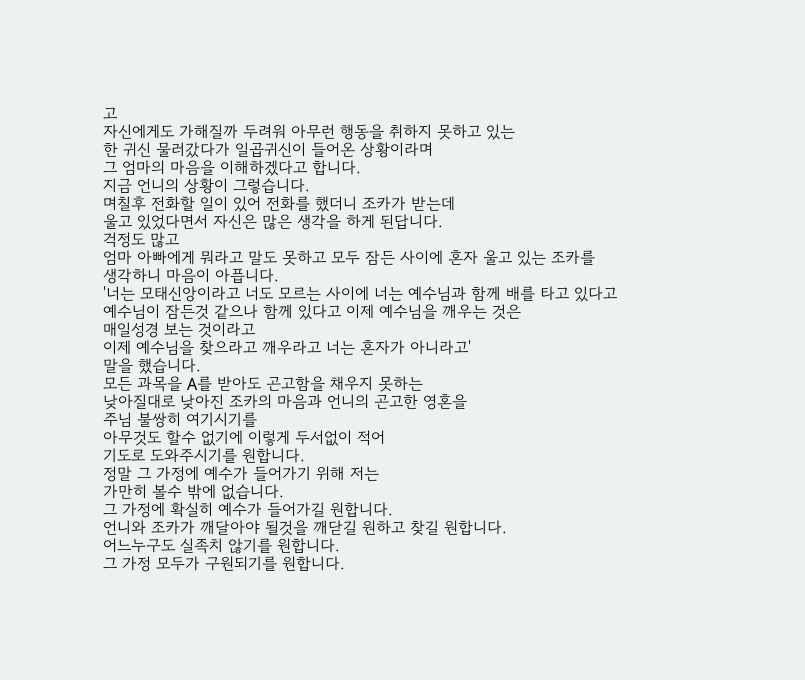고
자신에게도 가해질까 두려워 아무런 행동을 취하지 못하고 있는
한 귀신 물러갔다가 일곱귀신이 들어온 상황이라며
그 엄마의 마음을 이해하겠다고 합니다.
지금 언니의 상황이 그렇습니다.
며칠후 전화할 일이 있어 전화를 했더니 조카가 받는데
울고 있었다면서 자신은 많은 생각을 하게 된답니다.
걱정도 많고
엄마 아빠에게 뭐라고 말도 못하고 모두 잠든 사이에 혼자 울고 있는 조카를
생각하니 마음이 아픕니다.
'너는 모태신앙이라고 너도 모르는 사이에 너는 예수님과 함께 배를 타고 있다고
예수님이 잠든것 같으나 함께 있다고 이제 예수님을 깨우는 것은
매일성경 보는 것이라고
이제 예수님을 찾으라고 깨우라고 너는 혼자가 아니라고'
말을 했습니다.
모든 과목을 A를 받아도 곤고함을 채우지 못하는
낮아질대로 낮아진 조카의 마음과 언니의 곤고한 영혼을
주님 불쌍히 여기시기를
아무것도 할수 없기에 이렇게 두서없이 적어
기도로 도와주시기를 원합니다.
정말 그 가정에 예수가 들어가기 위해 저는
가만히 볼수 밖에 없습니다.
그 가정에 확실히 예수가 들어가길 원합니다.
언니와 조카가 깨달아야 될것을 깨닫길 원하고 찾길 원합니다.
어느누구도 실족치 않기를 원합니다.
그 가정 모두가 구원되기를 원합니다.